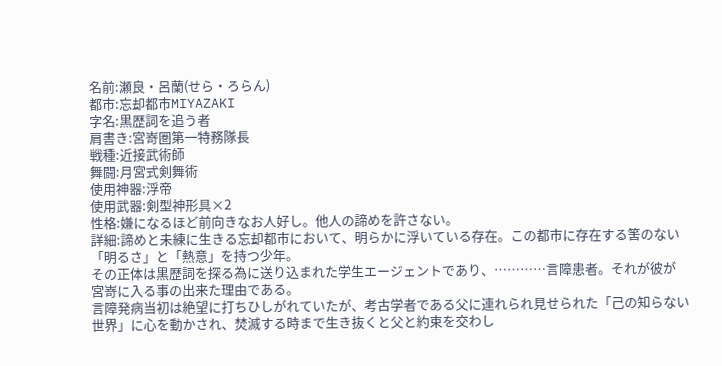名前:瀬良・呂蘭(せら・ろらん)
都市:忘却都市MIYAZAKI
字名:黒歴詞を追う者
肩書き:宮嵜圏第一特務隊長
戦種:近接武術師
舞闘:月宮式剣舞術
使用神器:浮帝
使用武器:剣型神形具×2
性格:嫌になるほど前向きなお人好し。他人の諦めを許さない。
詳細:諦めと未練に生きる忘却都市において、明らかに浮いている存在。この都市に存在する筈のない
「明るさ」と「熱意」を持つ少年。
その正体は黒歴詞を探る為に送り込まれた学生エージェントであり、…………言障患者。それが彼が
宮嵜に入る事の出来た理由である。
言障発病当初は絶望に打ちひしがれていたが、考古学者である父に連れられ見せられた「己の知らない
世界」に心を動かされ、焚滅する時まで生き抜くと父と約束を交わし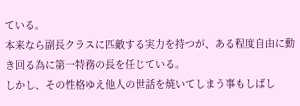ている。
本来なら副長クラスに匹敵する実力を持つが、ある程度自由に動き回る為に第一特務の長を任じている。
しかし、その性格ゆえ他人の世話を焼いてしまう事もしばし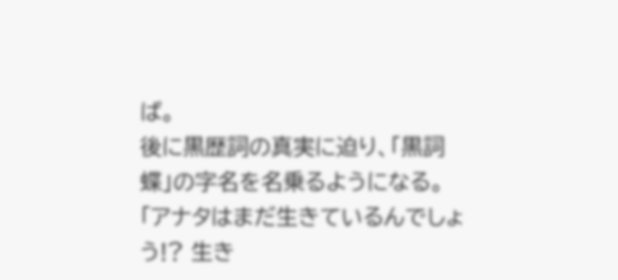ば。
後に黒歴詞の真実に迫り、「黒詞蝶」の字名を名乗るようになる。
「アナタはまだ生きているんでしょう!? 生き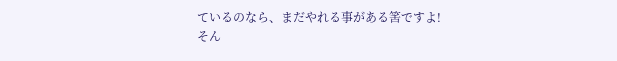ているのなら、まだやれる事がある筈ですよ!
そん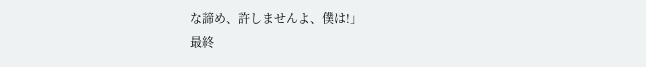な諦め、許しませんよ、僕は!」
最終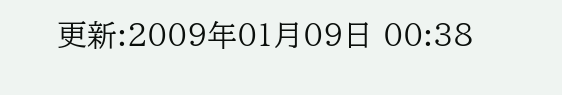更新:2009年01月09日 00:38